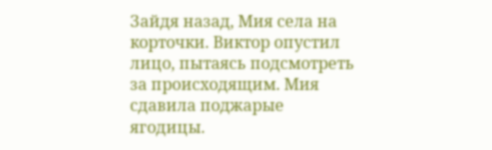Зайдя назад, Мия села на корточки. Виктор опустил лицо, пытаясь подсмотреть за происходящим. Мия сдавила поджарые ягодицы.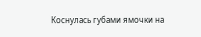Коснулась губами ямочки на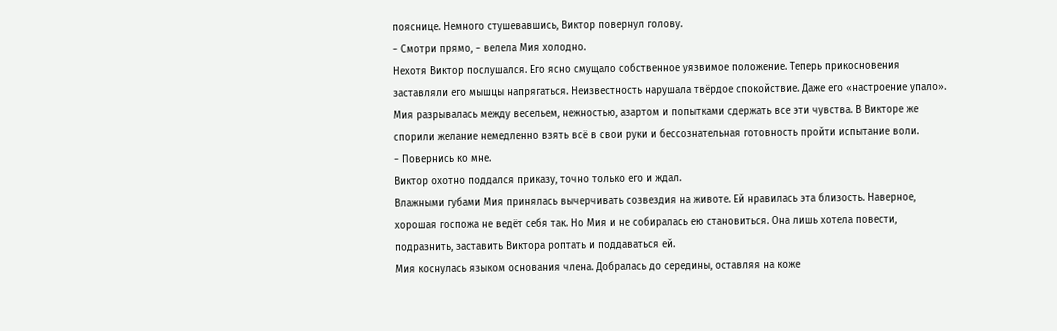пояснице. Немного стушевавшись, Виктор повернул голову.
− Смотри прямо, − велела Мия холодно.
Нехотя Виктор послушался. Его ясно смущало собственное уязвимое положение. Теперь прикосновения заставляли его мышцы напрягаться. Неизвестность нарушала твёрдое спокойствие. Даже его «настроение упало». Мия разрывалась между весельем, нежностью, азартом и попытками сдержать все эти чувства. В Викторе же спорили желание немедленно взять всё в свои руки и бессознательная готовность пройти испытание воли.
− Повернись ко мне.
Виктор охотно поддался приказу, точно только его и ждал.
Влажными губами Мия принялась вычерчивать созвездия на животе. Ей нравилась эта близость. Наверное, хорошая госпожа не ведёт себя так. Но Мия и не собиралась ею становиться. Она лишь хотела повести, подразнить, заставить Виктора роптать и поддаваться ей.
Мия коснулась языком основания члена. Добралась до середины, оставляя на коже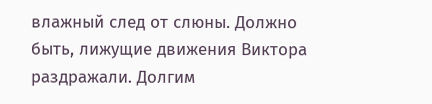влажный след от слюны. Должно быть, лижущие движения Виктора раздражали. Долгим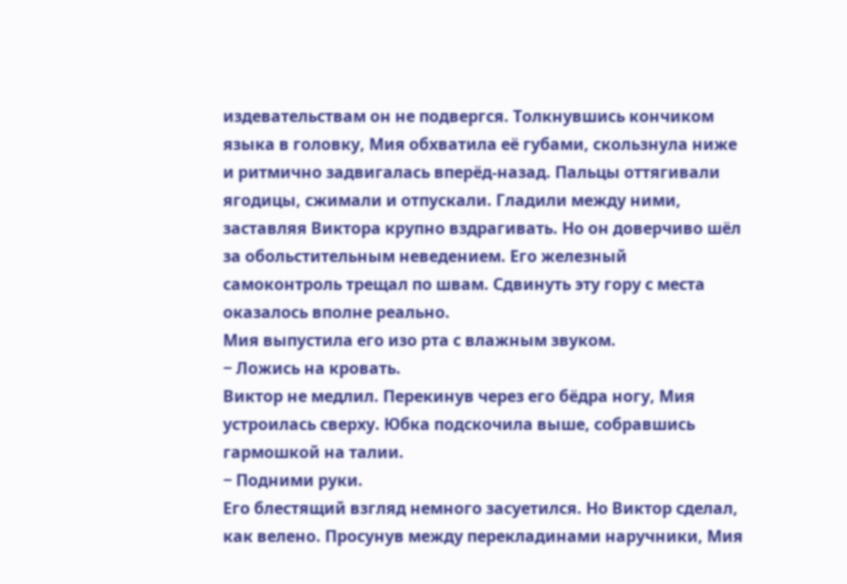издевательствам он не подвергся. Толкнувшись кончиком языка в головку, Мия обхватила её губами, скользнула ниже и ритмично задвигалась вперёд-назад. Пальцы оттягивали ягодицы, сжимали и отпускали. Гладили между ними, заставляя Виктора крупно вздрагивать. Но он доверчиво шёл за обольстительным неведением. Его железный самоконтроль трещал по швам. Сдвинуть эту гору с места оказалось вполне реально.
Мия выпустила его изо рта с влажным звуком.
− Ложись на кровать.
Виктор не медлил. Перекинув через его бёдра ногу, Мия устроилась сверху. Юбка подскочила выше, собравшись гармошкой на талии.
− Подними руки.
Его блестящий взгляд немного засуетился. Но Виктор сделал, как велено. Просунув между перекладинами наручники, Мия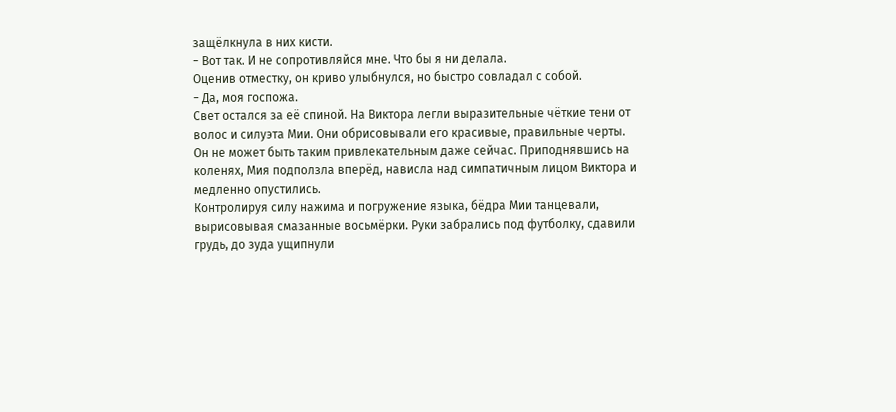защёлкнула в них кисти.
− Вот так. И не сопротивляйся мне. Что бы я ни делала.
Оценив отместку, он криво улыбнулся, но быстро совладал с собой.
− Да, моя госпожа.
Свет остался за её спиной. На Виктора легли выразительные чёткие тени от волос и силуэта Мии. Они обрисовывали его красивые, правильные черты. Он не может быть таким привлекательным даже сейчас. Приподнявшись на коленях, Мия подползла вперёд, нависла над симпатичным лицом Виктора и медленно опустились.
Контролируя силу нажима и погружение языка, бёдра Мии танцевали, вырисовывая смазанные восьмёрки. Руки забрались под футболку, сдавили грудь, до зуда ущипнули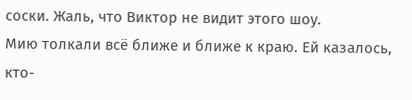соски. Жаль, что Виктор не видит этого шоу.
Мию толкали всё ближе и ближе к краю. Ей казалось, кто-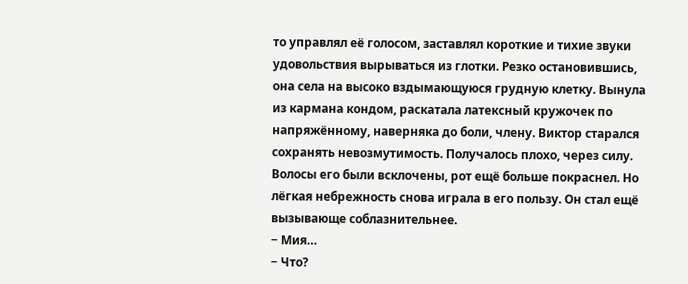то управлял её голосом, заставлял короткие и тихие звуки удовольствия вырываться из глотки. Резко остановившись, она села на высоко вздымающуюся грудную клетку. Вынула из кармана кондом, раскатала латексный кружочек по напряжённому, наверняка до боли, члену. Виктор старался сохранять невозмутимость. Получалось плохо, через силу. Волосы его были всклочены, рот ещё больше покраснел. Но лёгкая небрежность снова играла в его пользу. Он стал ещё вызывающе соблазнительнее.
− Мия…
− Что?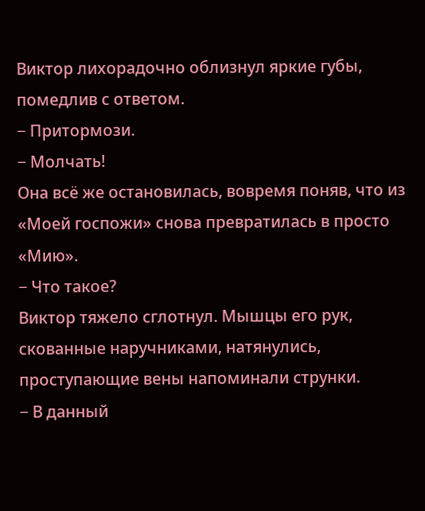Виктор лихорадочно облизнул яркие губы, помедлив с ответом.
− Притормози.
− Молчать!
Она всё же остановилась, вовремя поняв, что из «Моей госпожи» снова превратилась в просто «Мию».
− Что такое?
Виктор тяжело сглотнул. Мышцы его рук, скованные наручниками, натянулись, проступающие вены напоминали струнки.
− В данный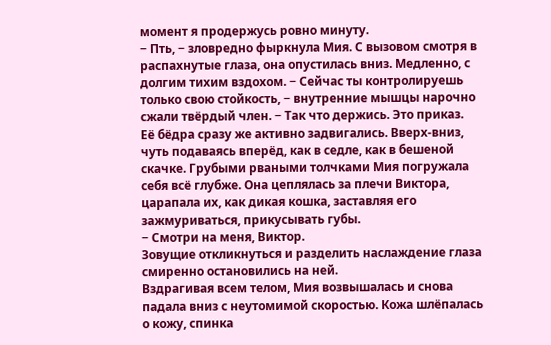момент я продержусь ровно минуту.
− Пть, − зловредно фыркнула Мия. С вызовом смотря в распахнутые глаза, она опустилась вниз. Медленно, с долгим тихим вздохом. − Сейчас ты контролируешь только свою стойкость, − внутренние мышцы нарочно сжали твёрдый член. − Так что держись. Это приказ.
Её бёдра сразу же активно задвигались. Вверх-вниз, чуть подаваясь вперёд, как в седле, как в бешеной скачке. Грубыми рваными толчками Мия погружала себя всё глубже. Она цеплялась за плечи Виктора, царапала их, как дикая кошка, заставляя его зажмуриваться, прикусывать губы.
− Смотри на меня, Виктор.
Зовущие откликнуться и разделить наслаждение глаза смиренно остановились на ней.
Вздрагивая всем телом, Мия возвышалась и снова падала вниз с неутомимой скоростью. Кожа шлёпалась о кожу, спинка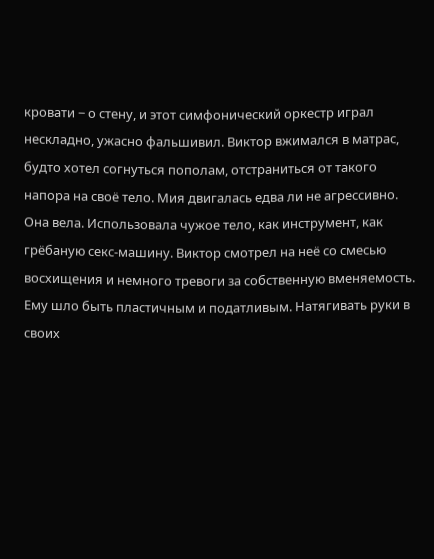кровати − о стену, и этот симфонический оркестр играл нескладно, ужасно фальшивил. Виктор вжимался в матрас, будто хотел согнуться пополам, отстраниться от такого напора на своё тело. Мия двигалась едва ли не агрессивно. Она вела. Использовала чужое тело, как инструмент, как грёбаную секс-машину. Виктор смотрел на неё со смесью восхищения и немного тревоги за собственную вменяемость. Ему шло быть пластичным и податливым. Натягивать руки в своих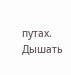путах. Дышать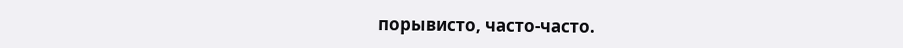порывисто, часто-часто.